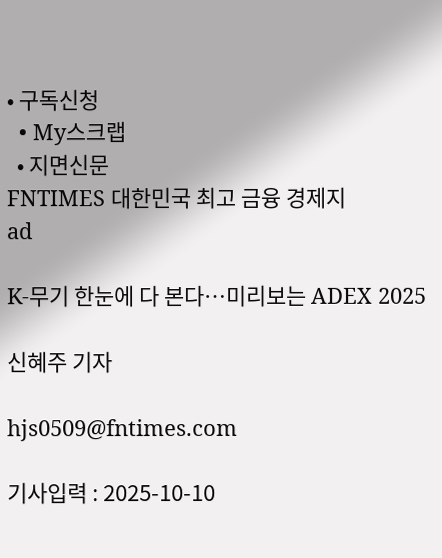• 구독신청
  • My스크랩
  • 지면신문
FNTIMES 대한민국 최고 금융 경제지
ad

K-무기 한눈에 다 본다…미리보는 ADEX 2025

신혜주 기자

hjs0509@fntimes.com

기사입력 : 2025-10-10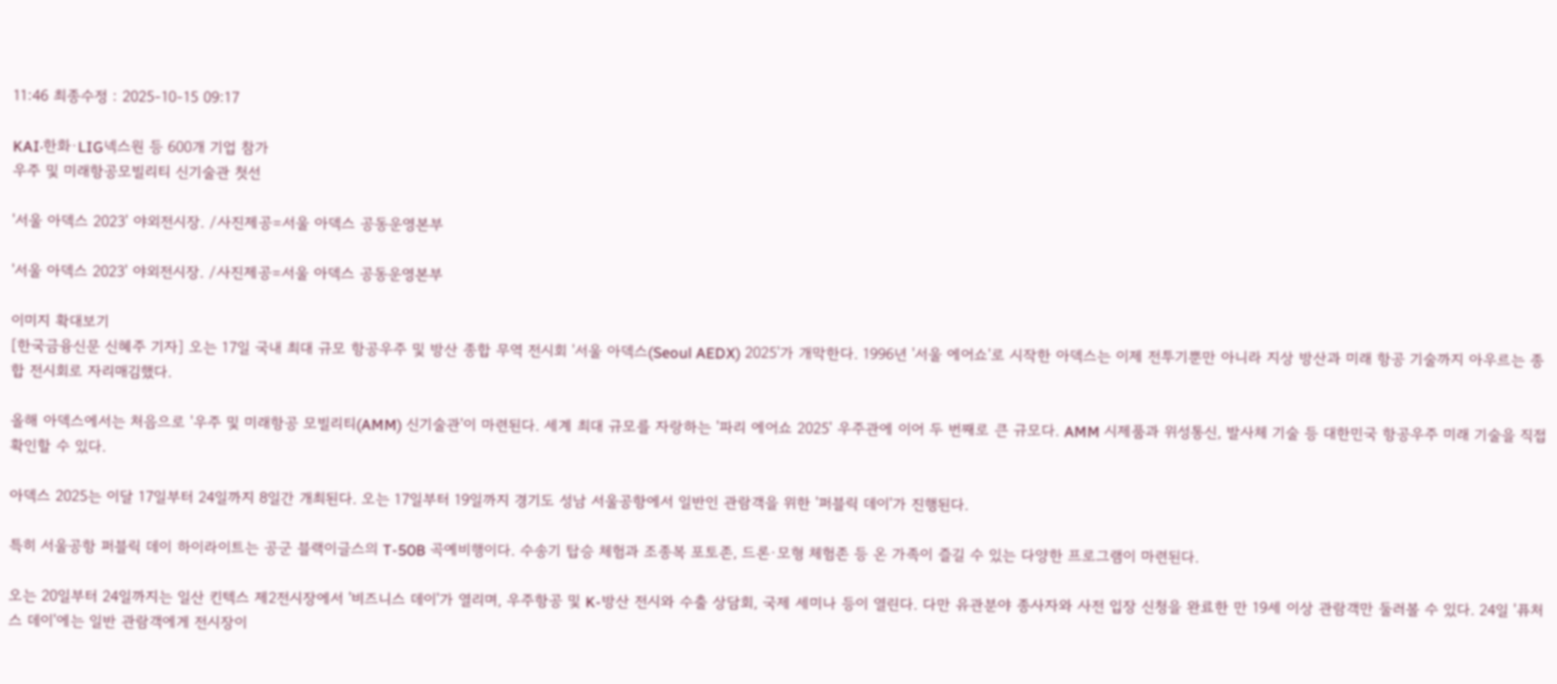11:46 최종수정 : 2025-10-15 09:17

KAI·한화·LIG넥스원 등 600개 기업 참가
우주 및 미래항공모빌리티 신기술관 첫선

'서울 아덱스 2023' 야외전시장. /사진제공=서울 아덱스 공동운영본부

'서울 아덱스 2023' 야외전시장. /사진제공=서울 아덱스 공동운영본부

이미지 확대보기
[한국금융신문 신혜주 기자] 오는 17일 국내 최대 규모 항공우주 및 방산 종합 무역 전시회 '서울 아덱스(Seoul AEDX) 2025'가 개막한다. 1996년 '서울 에어쇼'로 시작한 아덱스는 이제 전투기뿐만 아니라 지상 방산과 미래 항공 기술까지 아우르는 종합 전시회로 자리매김했다.

올해 아덱스에서는 처음으로 '우주 및 미래항공 모빌리티(AMM) 신기술관'이 마련된다. 세계 최대 규모를 자랑하는 '파리 에어쇼 2025' 우주관에 이어 두 번째로 큰 규모다. AMM 시제품과 위성통신, 발사체 기술 등 대한민국 항공우주 미래 기술을 직접 확인할 수 있다.

아덱스 2025는 이달 17일부터 24일까지 8일간 개최된다. 오는 17일부터 19일까지 경기도 성남 서울공항에서 일반인 관람객을 위한 '퍼블릭 데이'가 진행된다.

특히 서울공항 퍼블릭 데이 하이라이트는 공군 블랙이글스의 T-50B 곡예비행이다. 수송기 탑승 체험과 조종복 포토존, 드론·모형 체험존 등 온 가족이 즐길 수 있는 다양한 프로그램이 마련된다.

오는 20일부터 24일까지는 일산 킨텍스 제2전시장에서 '비즈니스 데이'가 열리며, 우주항공 및 K-방산 전시와 수출 상담회, 국제 세미나 등이 열린다. 다만 유관분야 종사자와 사전 입장 신청을 완료한 만 19세 이상 관람객만 둘러볼 수 있다. 24일 '퓨처스 데이'에는 일반 관람객에게 전시장이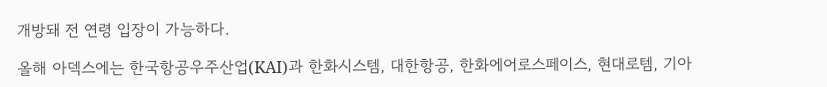개방돼 전 연령 입장이 가능하다.

올해 아덱스에는 한국항공우주산업(KAI)과 한화시스템, 대한항공, 한화에어로스페이스, 현대로템, 기아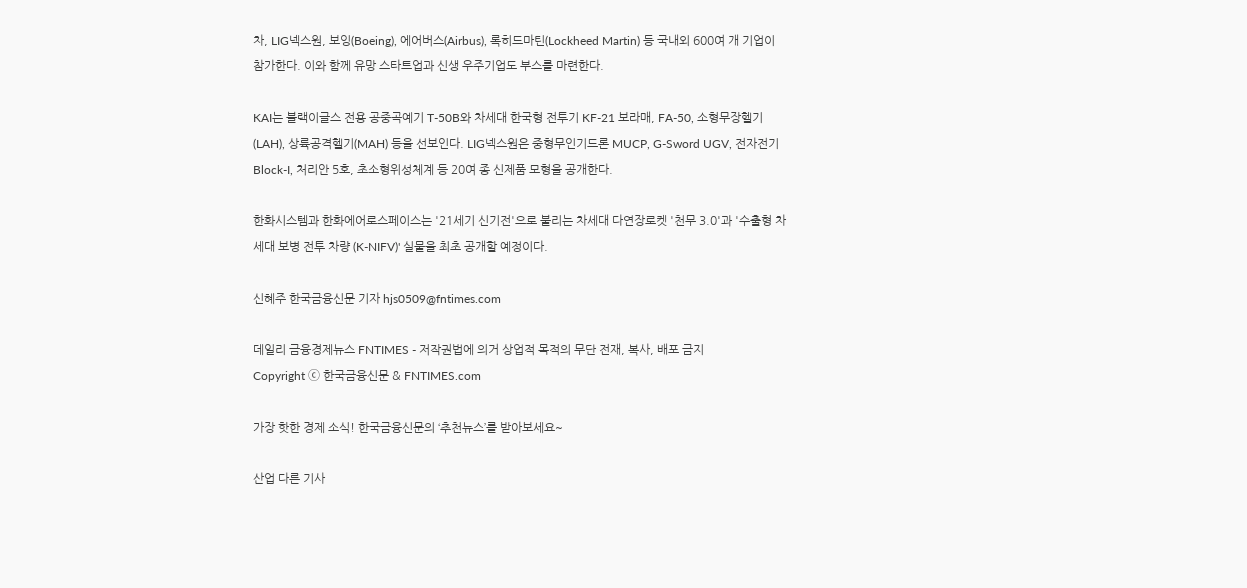차, LIG넥스원, 보잉(Boeing), 에어버스(Airbus), 록히드마틴(Lockheed Martin) 등 국내외 600여 개 기업이 참가한다. 이와 함께 유망 스타트업과 신생 우주기업도 부스를 마련한다.

KAI는 블랙이글스 전용 공중곡예기 T-50B와 차세대 한국형 전투기 KF-21 보라매, FA-50, 소형무장헬기(LAH), 상륙공격헬기(MAH) 등을 선보인다. LIG넥스원은 중형무인기드론 MUCP, G-Sword UGV, 전자전기 Block-I, 처리안 5호, 초소형위성체계 등 20여 종 신제품 모형을 공개한다.

한화시스템과 한화에어로스페이스는 '21세기 신기전'으로 불리는 차세대 다연장로켓 '천무 3.0'과 '수출형 차세대 보병 전투 차량 (K-NIFV)' 실물을 최초 공개할 예정이다.

신혜주 한국금융신문 기자 hjs0509@fntimes.com

데일리 금융경제뉴스 FNTIMES - 저작권법에 의거 상업적 목적의 무단 전재, 복사, 배포 금지
Copyright ⓒ 한국금융신문 & FNTIMES.com

가장 핫한 경제 소식! 한국금융신문의 ‘추천뉴스’를 받아보세요~

산업 다른 기사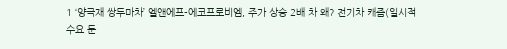1 ‘양극재 쌍두마차’ 엘앤에프-에코프로비엠, 주가 상승 2배 차 왜? 전기차 캐즘(일시적 수요 둔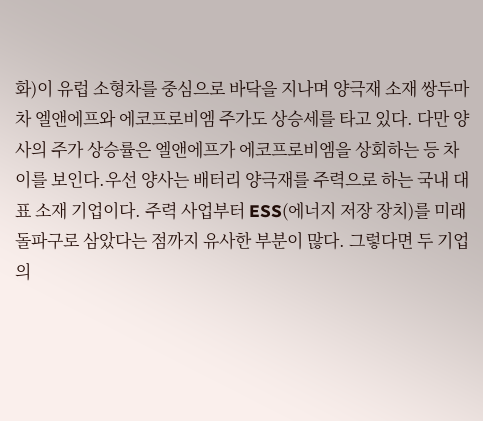화)이 유럽 소형차를 중심으로 바닥을 지나며 양극재 소재 쌍두마차 엘앤에프와 에코프로비엠 주가도 상승세를 타고 있다. 다만 양사의 주가 상승률은 엘앤에프가 에코프로비엠을 상회하는 등 차이를 보인다.우선 양사는 배터리 양극재를 주력으로 하는 국내 대표 소재 기업이다. 주력 사업부터 ESS(에너지 저장 장치)를 미래 돌파구로 삼았다는 점까지 유사한 부분이 많다. 그렇다면 두 기업의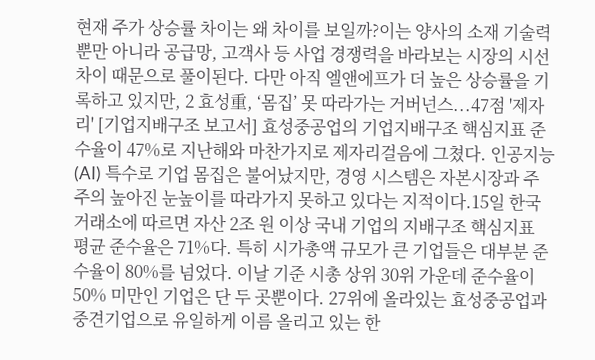현재 주가 상승률 차이는 왜 차이를 보일까?이는 양사의 소재 기술력뿐만 아니라 공급망, 고객사 등 사업 경쟁력을 바라보는 시장의 시선 차이 때문으로 풀이된다. 다만 아직 엘앤에프가 더 높은 상승률을 기록하고 있지만, 2 효성重, ‘몸집’ 못 따라가는 거버넌스...47점 '제자리' [기업지배구조 보고서] 효성중공업의 기업지배구조 핵심지표 준수율이 47%로 지난해와 마찬가지로 제자리걸음에 그쳤다. 인공지능(AI) 특수로 기업 몸집은 불어났지만, 경영 시스템은 자본시장과 주주의 높아진 눈높이를 따라가지 못하고 있다는 지적이다.15일 한국거래소에 따르면 자산 2조 원 이상 국내 기업의 지배구조 핵심지표 평균 준수율은 71%다. 특히 시가총액 규모가 큰 기업들은 대부분 준수율이 80%를 넘었다. 이날 기준 시총 상위 30위 가운데 준수율이 50% 미만인 기업은 단 두 곳뿐이다. 27위에 올라있는 효성중공업과 중견기업으로 유일하게 이름 올리고 있는 한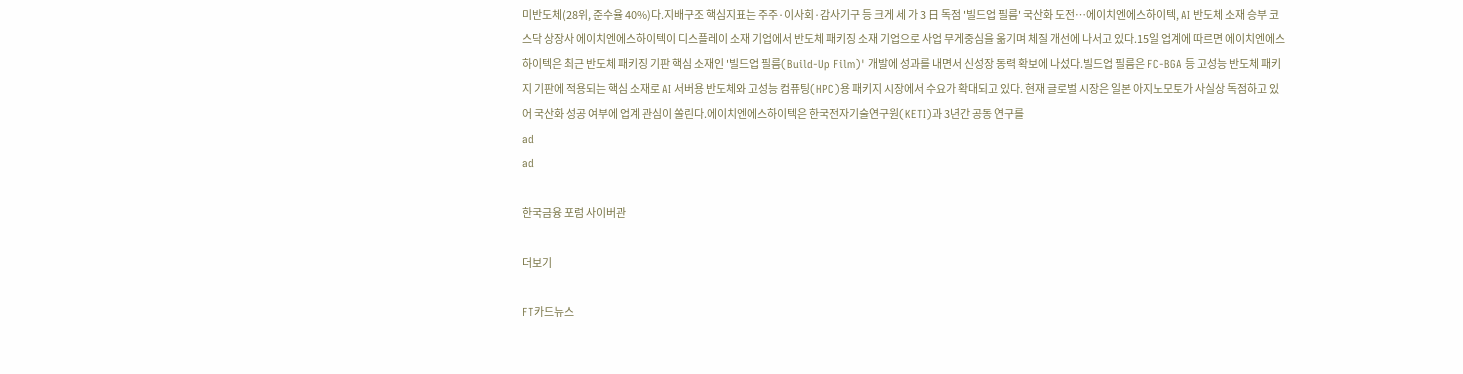미반도체(28위, 준수율 40%)다.지배구조 핵심지표는 주주·이사회·감사기구 등 크게 세 가 3 日 독점 '빌드업 필름' 국산화 도전…에이치엔에스하이텍, AI 반도체 소재 승부 코스닥 상장사 에이치엔에스하이텍이 디스플레이 소재 기업에서 반도체 패키징 소재 기업으로 사업 무게중심을 옮기며 체질 개선에 나서고 있다.15일 업계에 따르면 에이치엔에스하이텍은 최근 반도체 패키징 기판 핵심 소재인 '빌드업 필름(Build-Up Film)' 개발에 성과를 내면서 신성장 동력 확보에 나섰다.빌드업 필름은 FC-BGA 등 고성능 반도체 패키지 기판에 적용되는 핵심 소재로 AI 서버용 반도체와 고성능 컴퓨팅(HPC)용 패키지 시장에서 수요가 확대되고 있다. 현재 글로벌 시장은 일본 아지노모토가 사실상 독점하고 있어 국산화 성공 여부에 업계 관심이 쏠린다.에이치엔에스하이텍은 한국전자기술연구원(KETI)과 3년간 공동 연구를
ad
ad

한국금융 포럼 사이버관

더보기

FT카드뉴스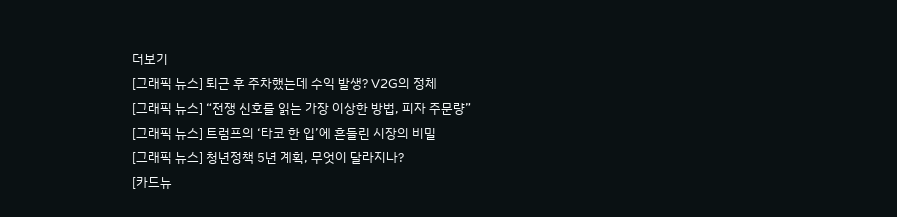더보기
[그래픽 뉴스] 퇴근 후 주차했는데 수익 발생? V2G의 정체
[그래픽 뉴스] “전쟁 신호를 읽는 가장 이상한 방법, 피자 주문량”
[그래픽 뉴스] 트럼프의 ‘타코 한 입’에 흔들린 시장의 비밀
[그래픽 뉴스] 청년정책 5년 계획, 무엇이 달라지나?
[카드뉴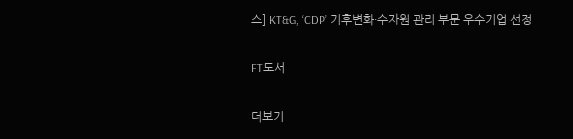스] KT&G, ‘CDP’ 기후변화·수자원 관리 부문 우수기업 선정

FT도서

더보기